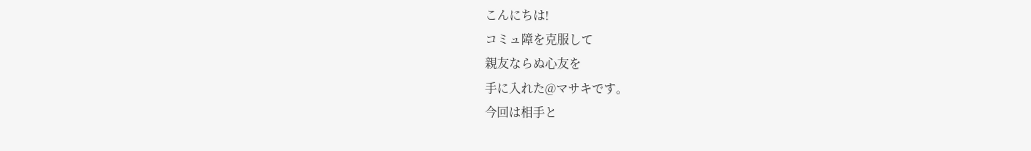こんにちは!
コミュ障を克服して
親友ならぬ心友を
手に入れた@マサキです。
今回は相手と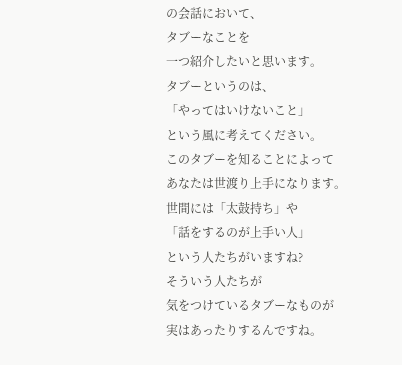の会話において、
タブーなことを
一つ紹介したいと思います。
タブーというのは、
「やってはいけないこと」
という風に考えてください。
このタブーを知ることによって
あなたは世渡り上手になります。
世間には「太鼓持ち」や
「話をするのが上手い人」
という人たちがいますね?
そういう人たちが
気をつけているタブーなものが
実はあったりするんですね。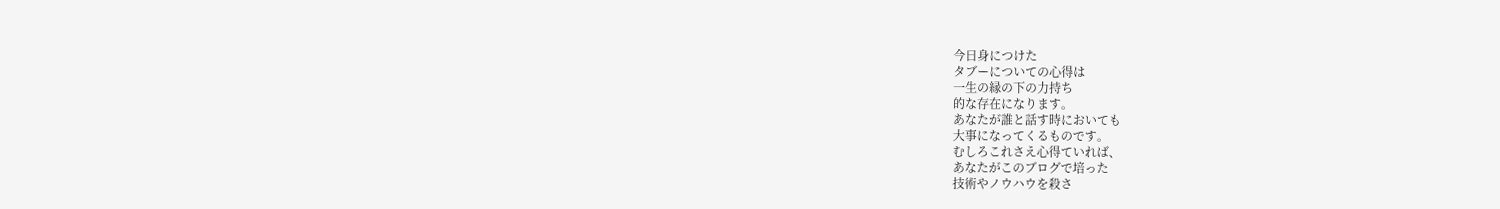今日身につけた
タブーについての心得は
一生の縁の下の力持ち
的な存在になります。
あなたが誰と話す時においても
大事になってくるものです。
むしろこれさえ心得ていれば、
あなたがこのブログで培った
技術やノウハウを殺さ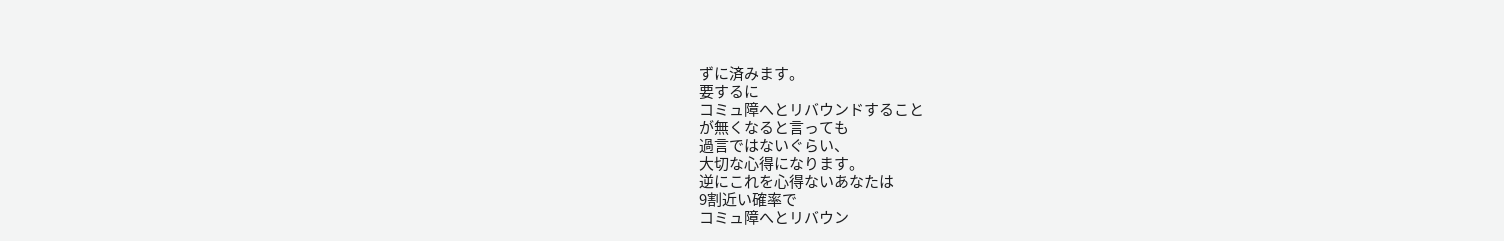ずに済みます。
要するに
コミュ障へとリバウンドすること
が無くなると言っても
過言ではないぐらい、
大切な心得になります。
逆にこれを心得ないあなたは
9割近い確率で
コミュ障へとリバウン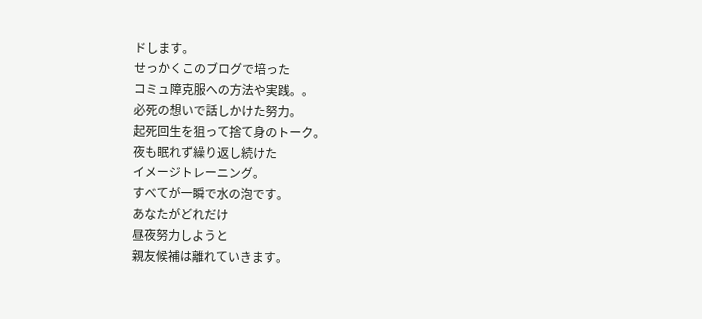ドします。
せっかくこのブログで培った
コミュ障克服への方法や実践。。
必死の想いで話しかけた努力。
起死回生を狙って捨て身のトーク。
夜も眠れず繰り返し続けた
イメージトレーニング。
すべてが一瞬で水の泡です。
あなたがどれだけ
昼夜努力しようと
親友候補は離れていきます。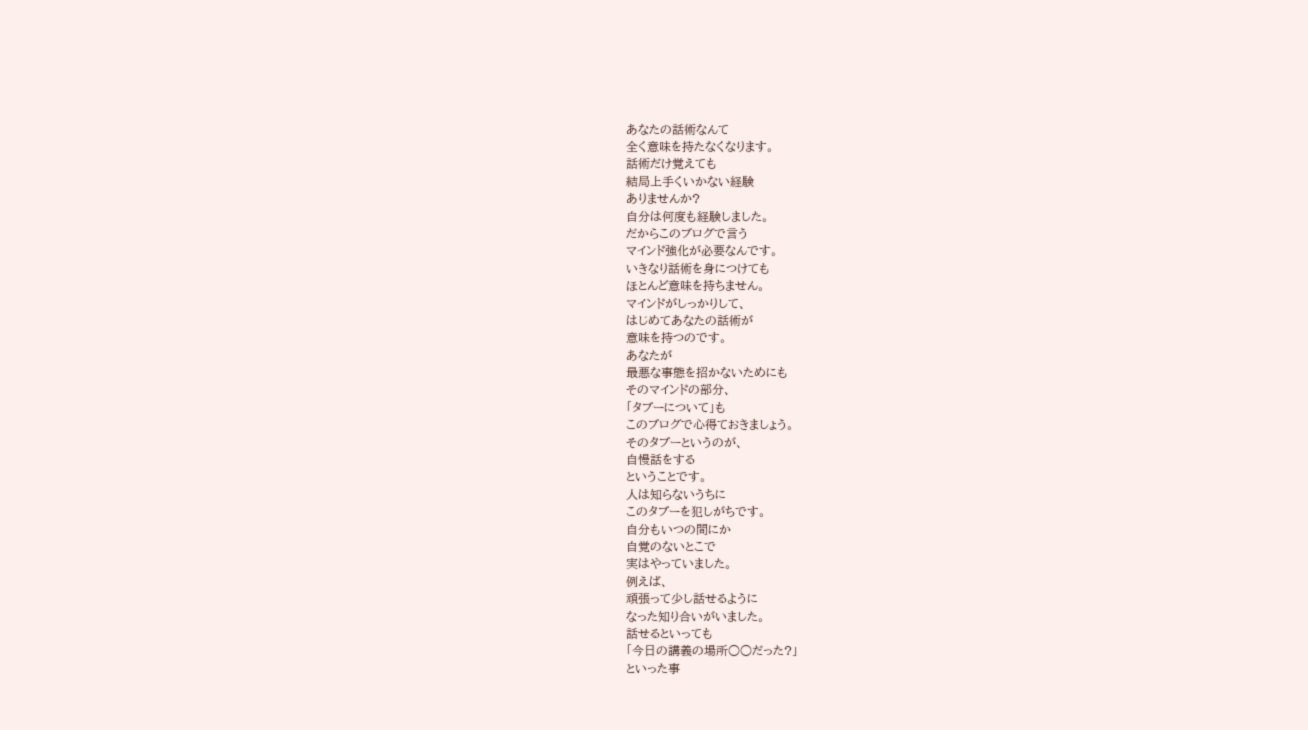あなたの話術なんて
全く意味を持たなくなります。
話術だけ覚えても
結局上手くいかない経験
ありませんか?
自分は何度も経験しました。
だからこのブログで言う
マインド強化が必要なんです。
いきなり話術を身につけても
ほとんど意味を持ちません。
マインドがしっかりして、
はじめてあなたの話術が
意味を持つのです。
あなたが
最悪な事態を招かないためにも
そのマインドの部分、
「タブーについて」も
このブログで心得ておきましょう。
そのタブーというのが、
自慢話をする
ということです。
人は知らないうちに
このタブーを犯しがちです。
自分もいつの間にか
自覚のないとこで
実はやっていました。
例えば、
頑張って少し話せるように
なった知り合いがいました。
話せるといっても
「今日の講義の場所○○だった?」
といった事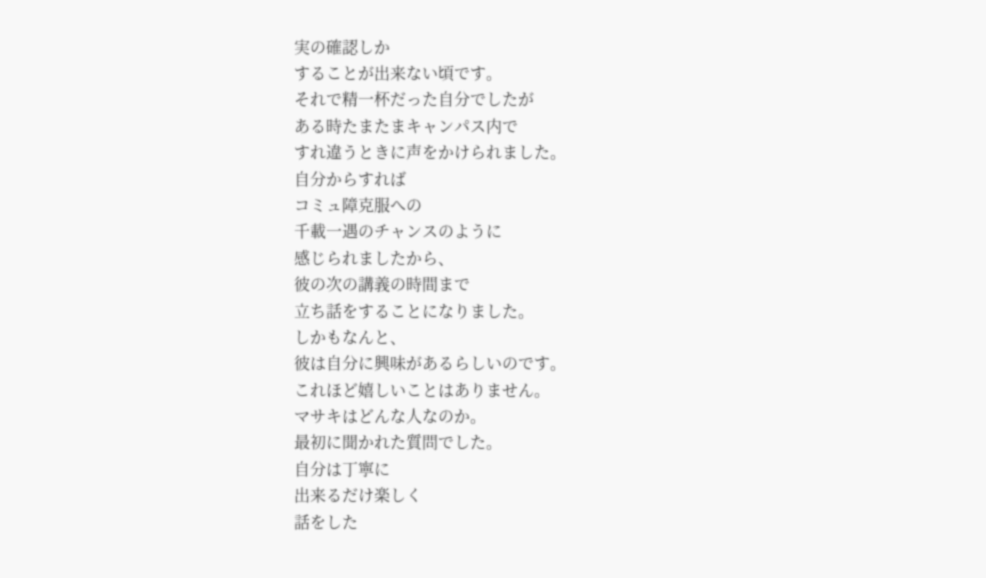実の確認しか
することが出来ない頃です。
それで精一杯だった自分でしたが
ある時たまたまキャンパス内で
すれ違うときに声をかけられました。
自分からすれば
コミュ障克服への
千載一遇のチャンスのように
感じられましたから、
彼の次の講義の時間まで
立ち話をすることになりました。
しかもなんと、
彼は自分に興味があるらしいのです。
これほど嬉しいことはありません。
マサキはどんな人なのか。
最初に聞かれた質問でした。
自分は丁寧に
出来るだけ楽しく
話をした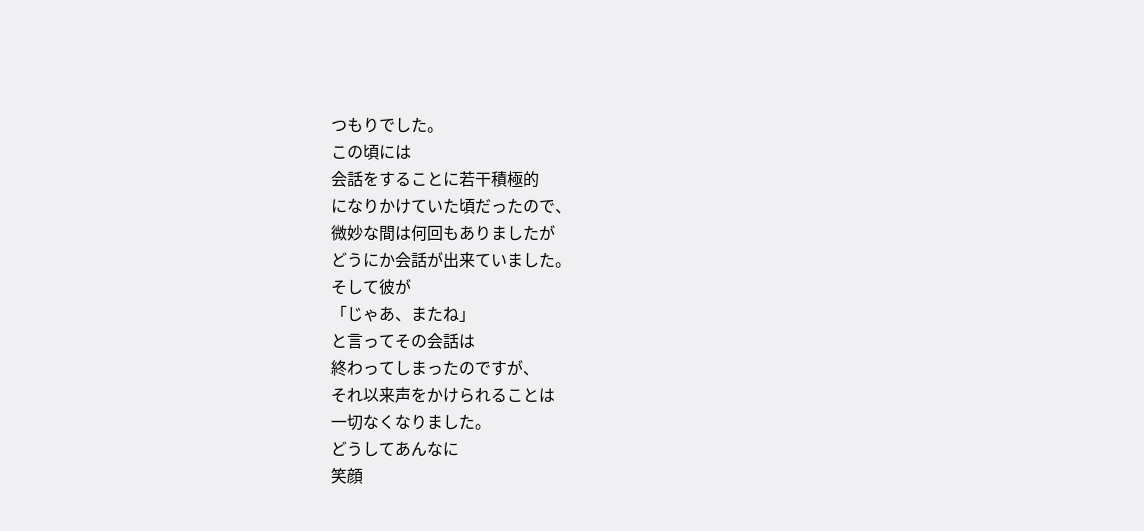つもりでした。
この頃には
会話をすることに若干積極的
になりかけていた頃だったので、
微妙な間は何回もありましたが
どうにか会話が出来ていました。
そして彼が
「じゃあ、またね」
と言ってその会話は
終わってしまったのですが、
それ以来声をかけられることは
一切なくなりました。
どうしてあんなに
笑顔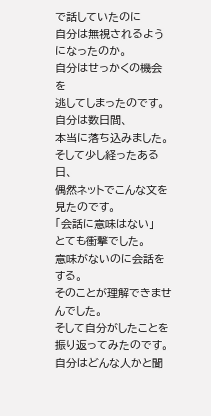で話していたのに
自分は無視されるようになったのか。
自分はせっかくの機会を
逃してしまったのです。
自分は数日間、
本当に落ち込みました。
そして少し経ったある日、
偶然ネットでこんな文を見たのです。
「会話に意味はない」
とても衝撃でした。
意味がないのに会話をする。
そのことが理解できませんでした。
そして自分がしたことを
振り返ってみたのです。
自分はどんな人かと聞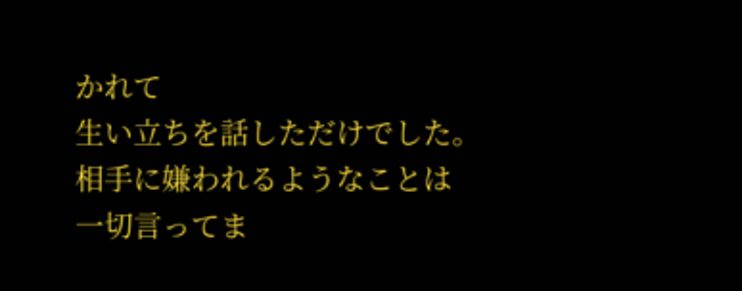かれて
生い立ちを話しただけでした。
相手に嫌われるようなことは
一切言ってま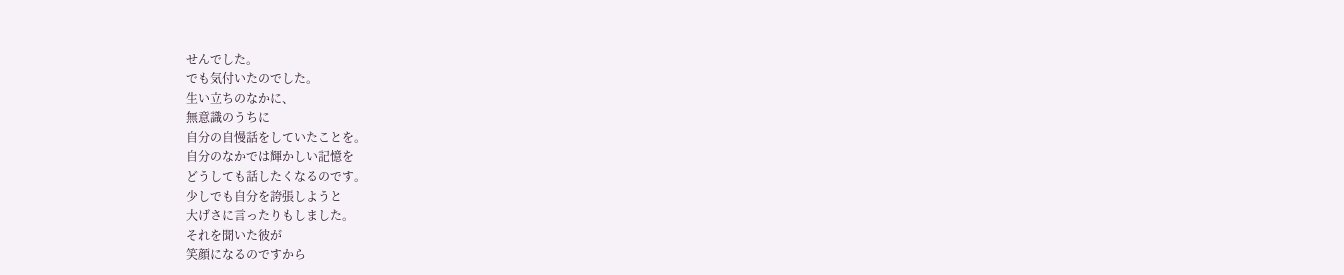せんでした。
でも気付いたのでした。
生い立ちのなかに、
無意識のうちに
自分の自慢話をしていたことを。
自分のなかでは輝かしい記憶を
どうしても話したくなるのです。
少しでも自分を誇張しようと
大げさに言ったりもしました。
それを聞いた彼が
笑顔になるのですから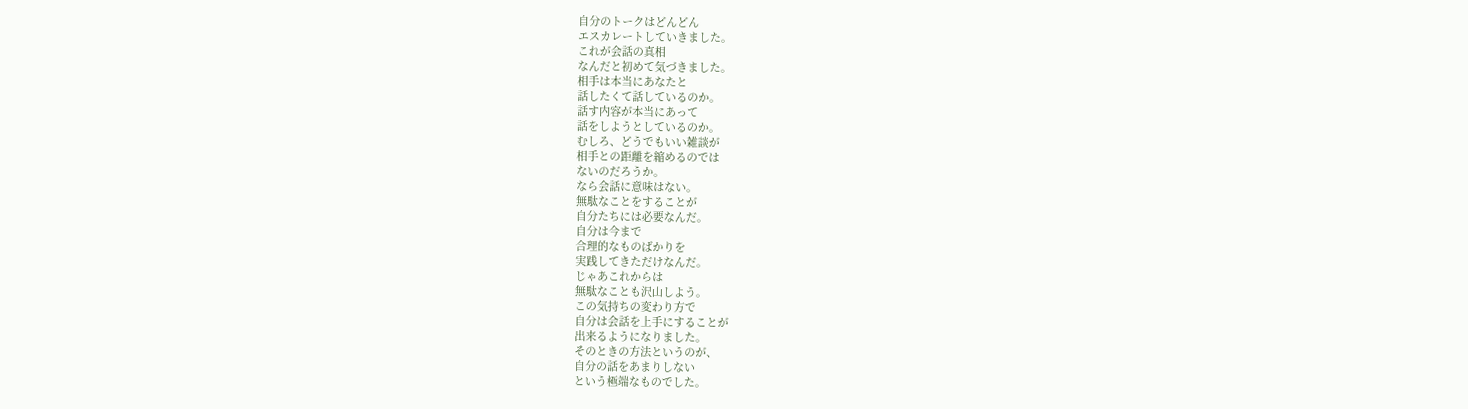自分のトークはどんどん
エスカレートしていきました。
これが会話の真相
なんだと初めて気づきました。
相手は本当にあなたと
話したくて話しているのか。
話す内容が本当にあって
話をしようとしているのか。
むしろ、どうでもいい雑談が
相手との距離を縮めるのでは
ないのだろうか。
なら会話に意味はない。
無駄なことをすることが
自分たちには必要なんだ。
自分は今まで
合理的なものばかりを
実践してきただけなんだ。
じゃあこれからは
無駄なことも沢山しよう。
この気持ちの変わり方で
自分は会話を上手にすることが
出来るようになりました。
そのときの方法というのが、
自分の話をあまりしない
という極端なものでした。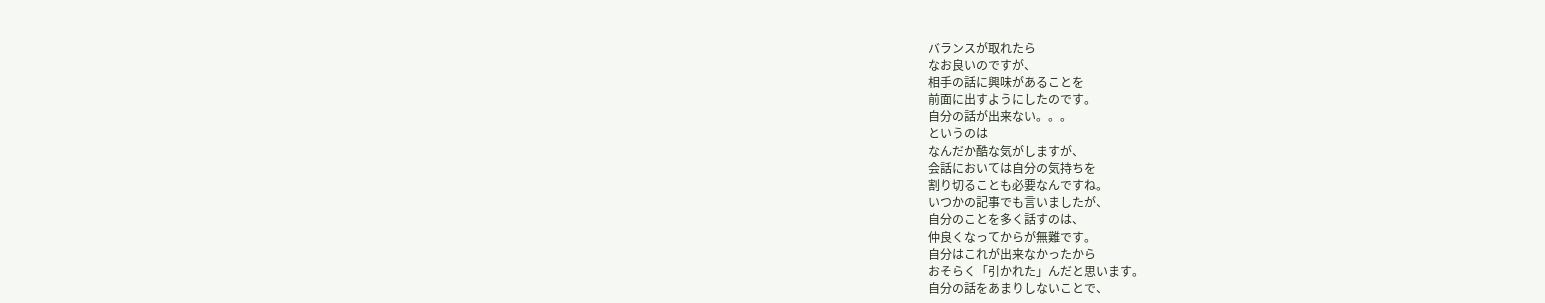バランスが取れたら
なお良いのですが、
相手の話に興味があることを
前面に出すようにしたのです。
自分の話が出来ない。。。
というのは
なんだか酷な気がしますが、
会話においては自分の気持ちを
割り切ることも必要なんですね。
いつかの記事でも言いましたが、
自分のことを多く話すのは、
仲良くなってからが無難です。
自分はこれが出来なかったから
おそらく「引かれた」んだと思います。
自分の話をあまりしないことで、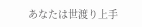あなたは世渡り上手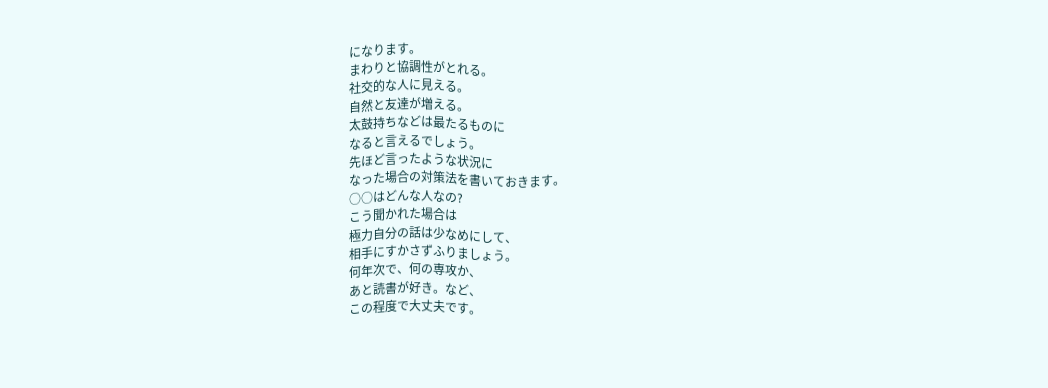になります。
まわりと協調性がとれる。
社交的な人に見える。
自然と友達が増える。
太鼓持ちなどは最たるものに
なると言えるでしょう。
先ほど言ったような状況に
なった場合の対策法を書いておきます。
○○はどんな人なの?
こう聞かれた場合は
極力自分の話は少なめにして、
相手にすかさずふりましょう。
何年次で、何の専攻か、
あと読書が好き。など、
この程度で大丈夫です。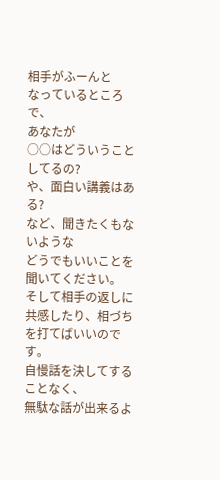相手がふーんと
なっているところで、
あなたが
○○はどういうことしてるの?
や、面白い講義はある?
など、聞きたくもないような
どうでもいいことを聞いてください。
そして相手の返しに
共感したり、相づちを打てばいいのです。
自慢話を決してすることなく、
無駄な話が出来るよ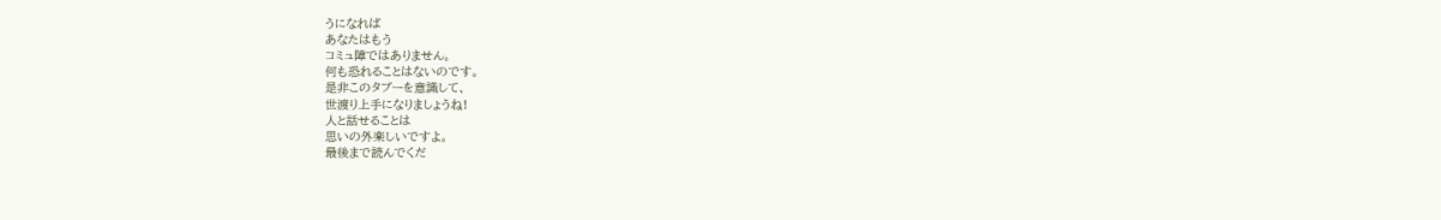うになれば
あなたはもう
コミュ障ではありません。
何も恐れることはないのです。
是非このタブーを意識して、
世渡り上手になりましょうね!
人と話せることは
思いの外楽しいですよ。
最後まで読んでくだ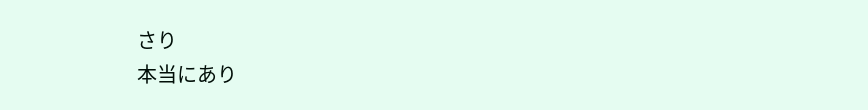さり
本当にあり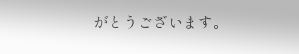がとうございます。